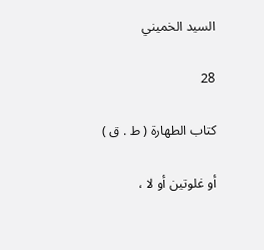السيد الخميني

28

كتاب الطهارة ( ط . ق )

أو غلوتين أو لا ،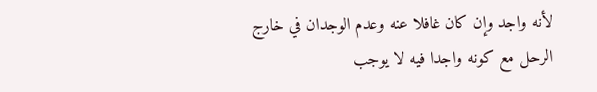لأنه واجد وإن كان غافلا عنه وعدم الوجدان في خارج الرحل مع كونه واجدا فيه لا يوجب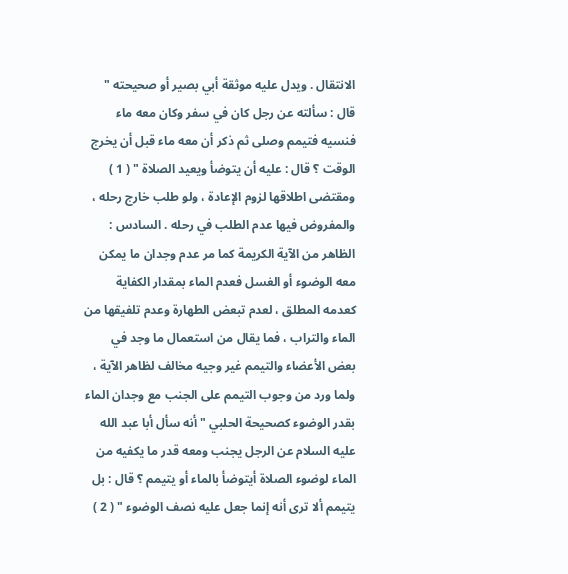الانتقال . ويدل عليه موثقة أبي بصير أو صحيحته " قال : سألته عن رجل كان في سفر وكان معه ماء فنسيه فتيمم وصلى ثم ذكر أن معه ماء قبل أن يخرج الوقت ؟ قال : عليه أن يتوضأ ويعيد الصلاة " ( 1 ) ومقتضى اطلاقها لزوم الإعادة ، ولو طلب خارج رحله ، والمفروض فيها عدم الطلب في رحله . السادس : الظاهر من الآية الكريمة كما مر عدم وجدان ما يمكن معه الوضوء أو الغسل فعدم الماء بمقدار الكفاية كعدمه المطلق ، لعدم تبعض الطهارة وعدم تلفيقها من الماء والتراب ، فما يقال من استعمال ما وجد في بعض الأعضاء والتيمم غير وجيه مخالف لظاهر الآية ، ولما ورد من وجوب التيمم على الجنب مع وجدان الماء بقدر الوضوء كصحيحة الحلبي " أنه سأل أبا عبد الله عليه السلام عن الرجل يجنب ومعه قدر ما يكفيه من الماء لوضوء الصلاة أيتوضأ بالماء أو يتيمم ؟ قال : بل يتيمم ألا ترى أنه إنما جعل عليه نصف الوضوء " ( 2 )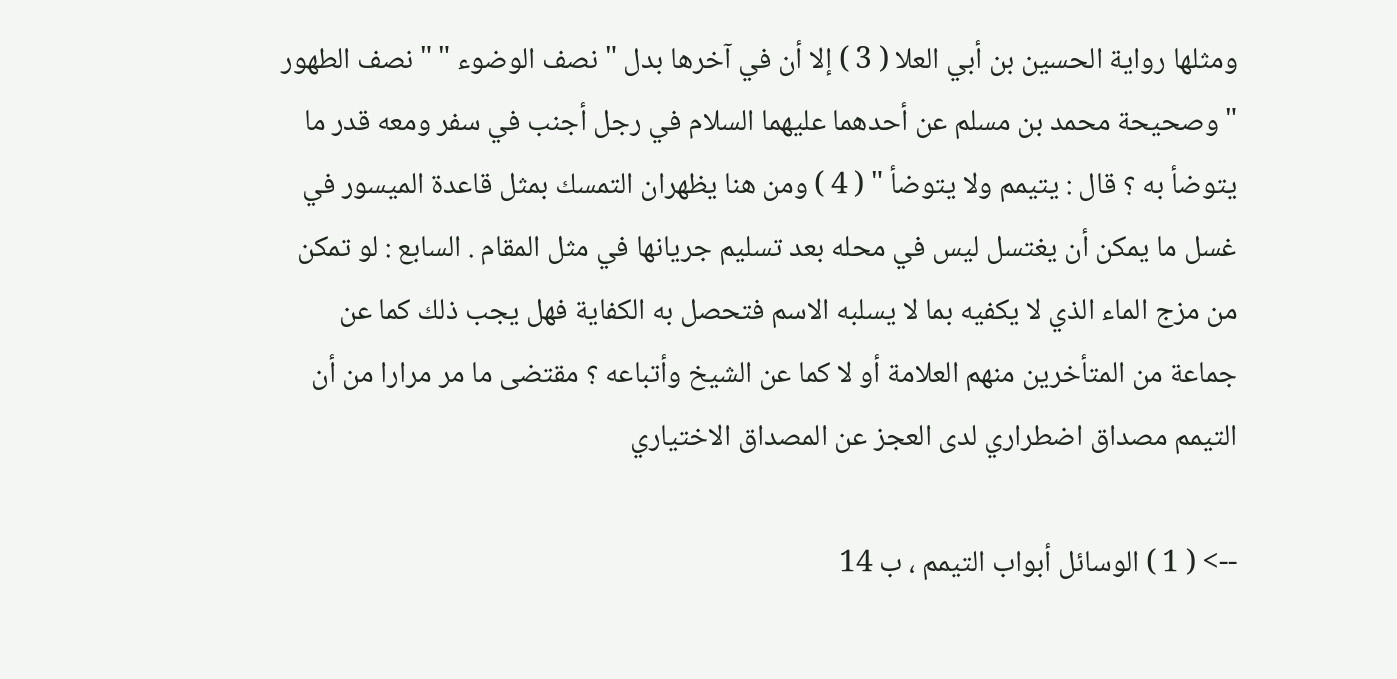ومثلها رواية الحسين بن أبي العلا ( 3 ) إلا أن في آخرها بدل " نصف الوضوء " " نصف الطهور " وصحيحة محمد بن مسلم عن أحدهما عليهما السلام في رجل أجنب في سفر ومعه قدر ما يتوضأ به ؟ قال : يتيمم ولا يتوضأ " ( 4 ) ومن هنا يظهران التمسك بمثل قاعدة الميسور في غسل ما يمكن أن يغتسل ليس في محله بعد تسليم جريانها في مثل المقام . السابع : لو تمكن من مزج الماء الذي لا يكفيه بما لا يسلبه الاسم فتحصل به الكفاية فهل يجب ذلك كما عن جماعة من المتأخرين منهم العلامة أو لا كما عن الشيخ وأتباعه ؟ مقتضى ما مر مرارا من أن التيمم مصداق اضطراري لدى العجز عن المصداق الاختياري

--> ( 1 ) الوسائل أبواب التيمم ، ب 14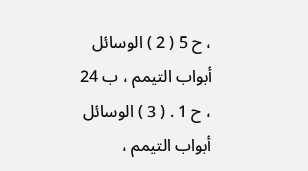، ح 5 ( 2 ) الوسائل أبواب التيمم ، ب 24 ، ح 1 . ( 3 ) الوسائل أبواب التيمم ،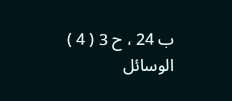ب 24 ، ح 3 ( 4 ) الوسائل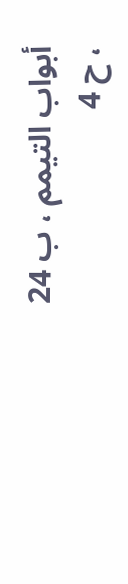أبواب التيمم ، ب 24 ، ح 4